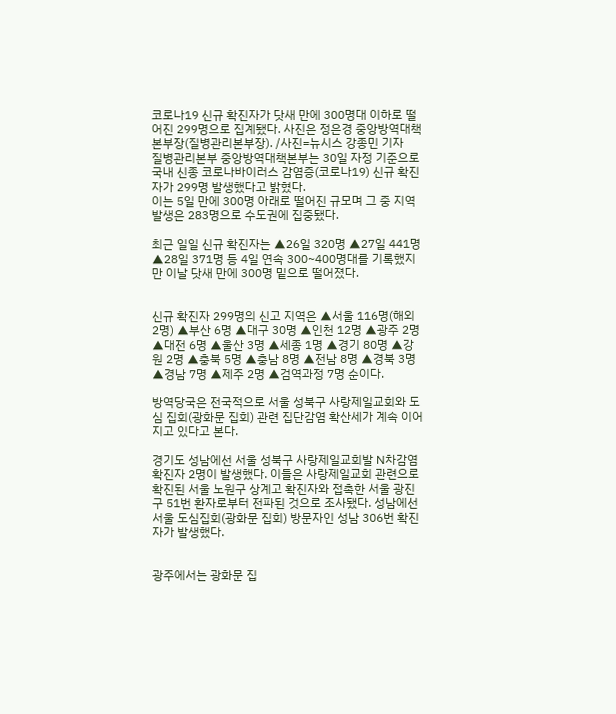코로나19 신규 확진자가 닷새 만에 300명대 이하로 떨어진 299명으로 집계됐다. 사진은 정은경 중앙방역대책본부장(질병관리본부장). /사진=뉴시스 강종민 기자
질병관리본부 중앙방역대책본부는 30일 자정 기준으로 국내 신종 코로나바이러스 감염증(코로나19) 신규 확진자가 299명 발생했다고 밝혔다.
이는 5일 만에 300명 아래로 떨어진 규모며 그 중 지역발생은 283명으로 수도권에 집중됐다.

최근 일일 신규 확진자는 ▲26일 320명 ▲27일 441명 ▲28일 371명 등 4일 연속 300~400명대를 기록했지만 이날 닷새 만에 300명 밑으로 떨어졌다.


신규 확진자 299명의 신고 지역은 ▲서울 116명(해외 2명) ▲부산 6명 ▲대구 30명 ▲인천 12명 ▲광주 2명 ▲대전 6명 ▲울산 3명 ▲세종 1명 ▲경기 80명 ▲강원 2명 ▲충북 5명 ▲충남 8명 ▲전남 8명 ▲경북 3명 ▲경남 7명 ▲제주 2명 ▲검역과정 7명 순이다.

방역당국은 전국적으로 서울 성북구 사랑제일교회와 도심 집회(광화문 집회) 관련 집단감염 확산세가 계속 이어지고 있다고 본다.

경기도 성남에선 서울 성북구 사랑제일교회발 N차감염 확진자 2명이 발생했다. 이들은 사랑제일교회 관련으로 확진된 서울 노원구 상계고 확진자와 접촉한 서울 광진구 51번 환자로부터 전파된 것으로 조사됐다. 성남에선 서울 도심집회(광화문 집회) 방문자인 성남 306번 확진자가 발생했다.


광주에서는 광화문 집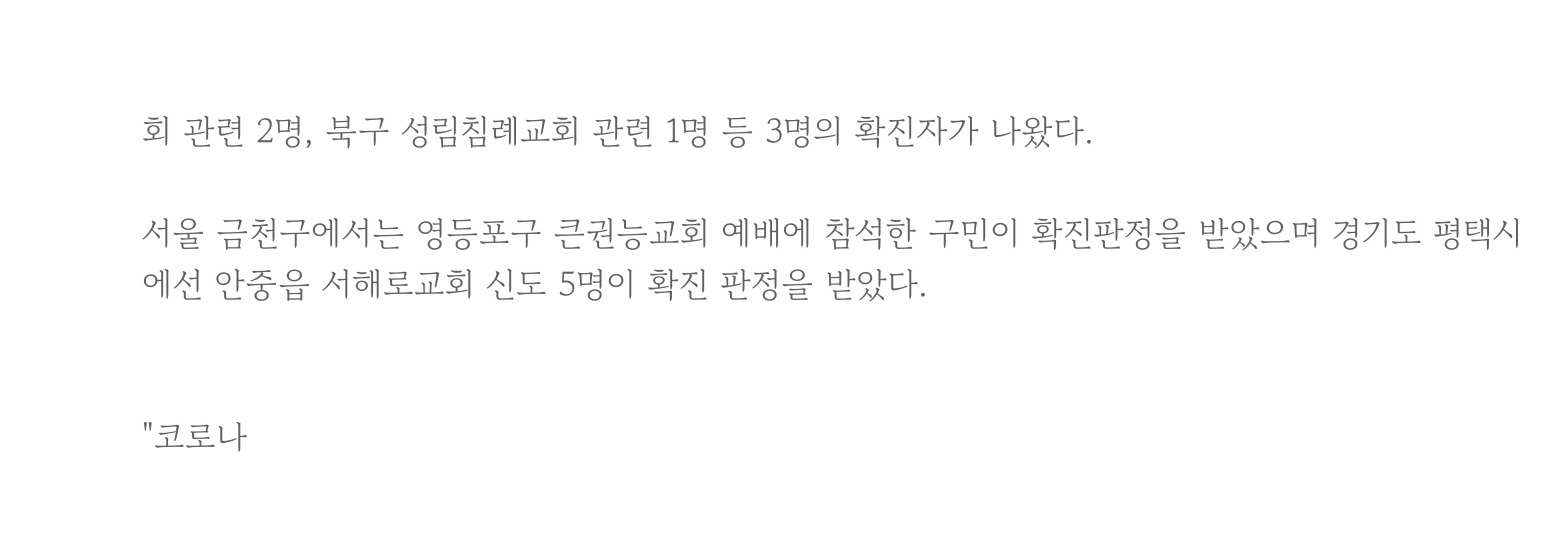회 관련 2명, 북구 성림침례교회 관련 1명 등 3명의 확진자가 나왔다.

서울 금천구에서는 영등포구 큰권능교회 예배에 참석한 구민이 확진판정을 받았으며 경기도 평택시에선 안중읍 서해로교회 신도 5명이 확진 판정을 받았다.


"코로나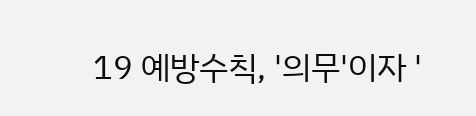19 예방수칙, '의무'이자 '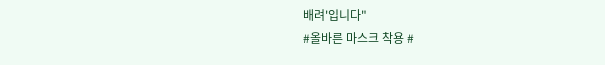배려'입니다"
#올바른 마스크 착용 #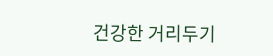건강한 거리두기